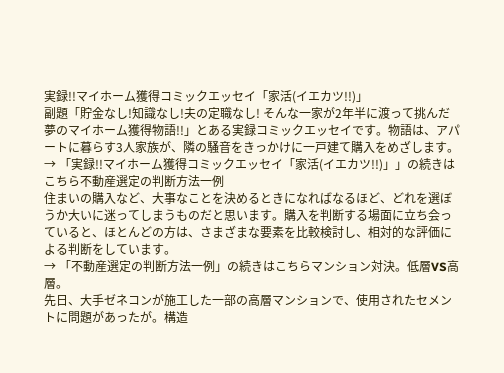実録!!マイホーム獲得コミックエッセイ「家活(イエカツ!!)」
副題「貯金なし!知識なし!夫の定職なし! そんな一家が2年半に渡って挑んだ 夢のマイホーム獲得物語!!」とある実録コミックエッセイです。物語は、アパートに暮らす3人家族が、隣の騒音をきっかけに一戸建て購入をめざします。
→ 「実録!!マイホーム獲得コミックエッセイ「家活(イエカツ!!)」」の続きはこちら不動産選定の判断方法一例
住まいの購入など、大事なことを決めるときになればなるほど、どれを選ぼうか大いに迷ってしまうものだと思います。購入を判断する場面に立ち会っていると、ほとんどの方は、さまざまな要素を比較検討し、相対的な評価による判断をしています。
→ 「不動産選定の判断方法一例」の続きはこちらマンション対決。低層VS高層。
先日、大手ゼネコンが施工した一部の高層マンションで、使用されたセメントに問題があったが。構造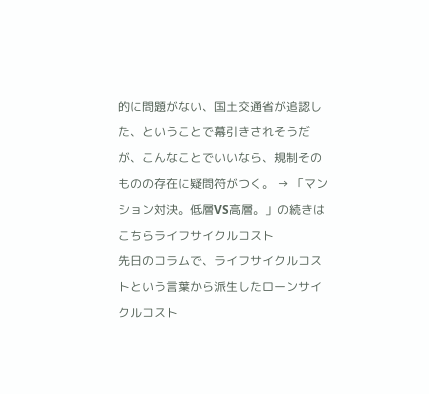的に問題がない、国土交通省が追認した、ということで幕引きされそうだが、こんなことでいいなら、規制そのものの存在に疑問符がつく。 → 「マンション対決。低層VS高層。」の続きはこちらライフサイクルコスト
先日のコラムで、ライフサイクルコストという言葉から派生したローンサイクルコスト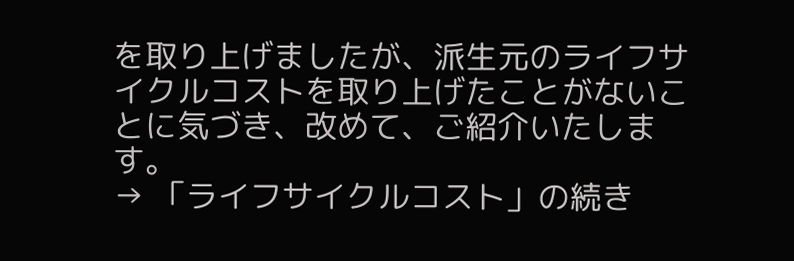を取り上げましたが、派生元のライフサイクルコストを取り上げたことがないことに気づき、改めて、ご紹介いたします。
→ 「ライフサイクルコスト」の続き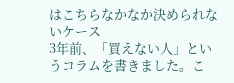はこちらなかなか決められないケース
3年前、「買えない人」というコラムを書きました。こ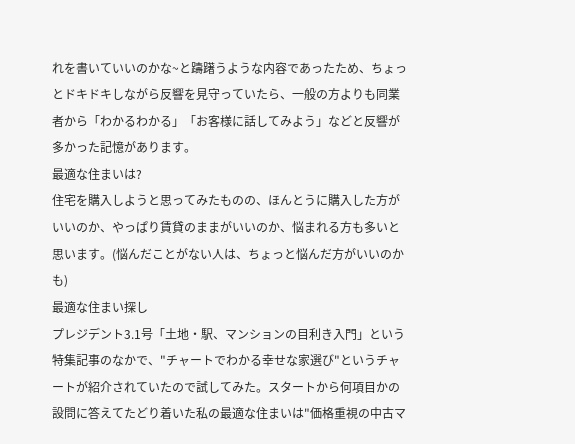れを書いていいのかな~と躊躇うような内容であったため、ちょっとドキドキしながら反響を見守っていたら、一般の方よりも同業者から「わかるわかる」「お客様に話してみよう」などと反響が多かった記憶があります。
最適な住まいは?
住宅を購入しようと思ってみたものの、ほんとうに購入した方がいいのか、やっぱり賃貸のままがいいのか、悩まれる方も多いと思います。(悩んだことがない人は、ちょっと悩んだ方がいいのかも)
最適な住まい探し
プレジデント3.1号「土地・駅、マンションの目利き入門」という特集記事のなかで、"チャートでわかる幸せな家選び"というチャートが紹介されていたので試してみた。スタートから何項目かの設問に答えてたどり着いた私の最適な住まいは"価格重視の中古マ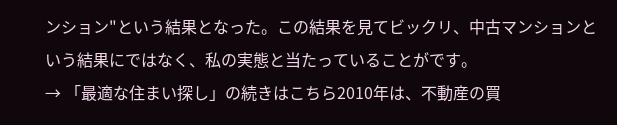ンション"という結果となった。この結果を見てビックリ、中古マンションという結果にではなく、私の実態と当たっていることがです。
→ 「最適な住まい探し」の続きはこちら2010年は、不動産の買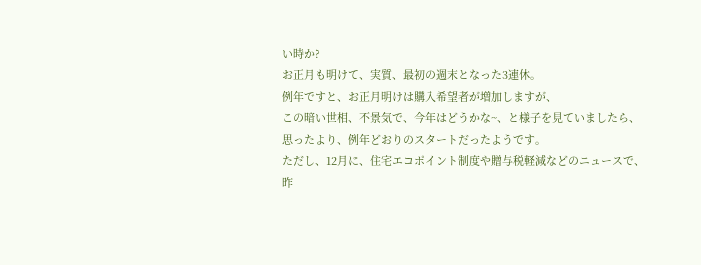い時か?
お正月も明けて、実質、最初の週末となった3連休。
例年ですと、お正月明けは購入希望者が増加しますが、
この暗い世相、不景気で、今年はどうかな~、と様子を見ていましたら、
思ったより、例年どおりのスタートだったようです。
ただし、12月に、住宅エコポイント制度や贈与税軽減などのニュースで、
昨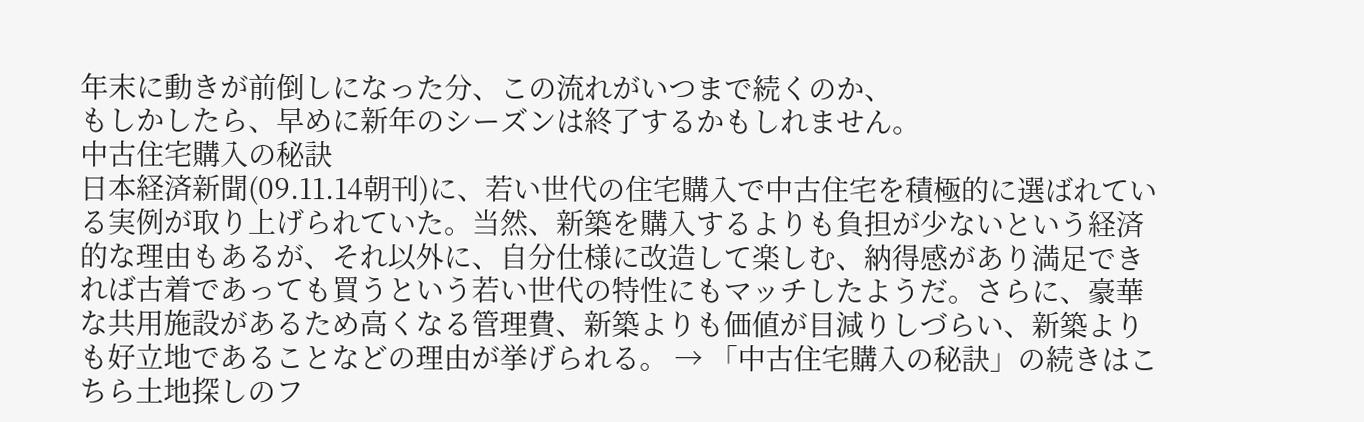年末に動きが前倒しになった分、この流れがいつまで続くのか、
もしかしたら、早めに新年のシーズンは終了するかもしれません。
中古住宅購入の秘訣
日本経済新聞(09.11.14朝刊)に、若い世代の住宅購入で中古住宅を積極的に選ばれている実例が取り上げられていた。当然、新築を購入するよりも負担が少ないという経済的な理由もあるが、それ以外に、自分仕様に改造して楽しむ、納得感があり満足できれば古着であっても買うという若い世代の特性にもマッチしたようだ。さらに、豪華な共用施設があるため高くなる管理費、新築よりも価値が目減りしづらい、新築よりも好立地であることなどの理由が挙げられる。 → 「中古住宅購入の秘訣」の続きはこちら土地探しのフ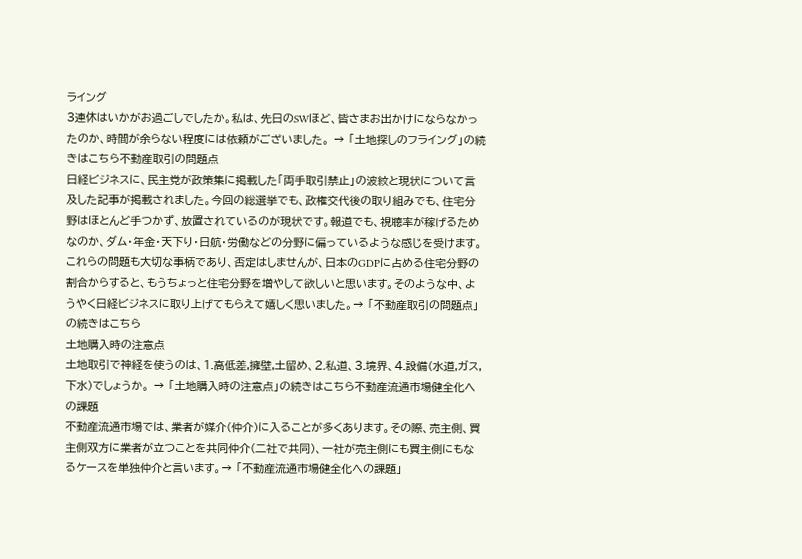ライング
3連休はいかがお過ごしでしたか。私は、先日のSWほど、皆さまお出かけにならなかったのか、時間が余らない程度には依頼がございました。 → 「土地探しのフライング」の続きはこちら不動産取引の問題点
日経ビジネスに、民主党が政策集に掲載した「両手取引禁止」の波紋と現状について言及した記事が掲載されました。今回の総選挙でも、政権交代後の取り組みでも、住宅分野はほとんど手つかず、放置されているのが現状です。報道でも、視聴率が稼げるためなのか、ダム・年金・天下り・日航・労働などの分野に偏っているような感じを受けます。これらの問題も大切な事柄であり、否定はしませんが、日本のGDPに占める住宅分野の割合からすると、もうちょっと住宅分野を増やして欲しいと思います。そのような中、ようやく日経ビジネスに取り上げてもらえて嬉しく思いました。→ 「不動産取引の問題点」の続きはこちら
土地購入時の注意点
土地取引で神経を使うのは、1.高低差,擁壁,土留め、2.私道、3.境界、4.設備(水道,ガス,下水)でしょうか。 → 「土地購入時の注意点」の続きはこちら不動産流通市場健全化への課題
不動産流通市場では、業者が媒介(仲介)に入ることが多くあります。その際、売主側、買主側双方に業者が立つことを共同仲介(二社で共同)、一社が売主側にも買主側にもなるケースを単独仲介と言います。→ 「不動産流通市場健全化への課題」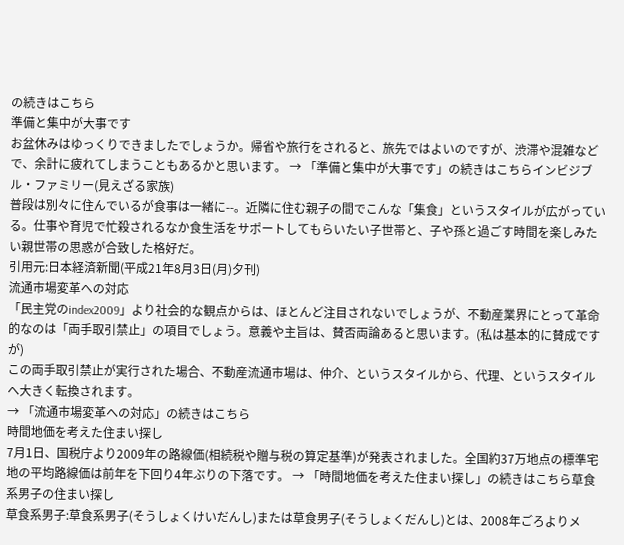の続きはこちら
準備と集中が大事です
お盆休みはゆっくりできましたでしょうか。帰省や旅行をされると、旅先ではよいのですが、渋滞や混雑などで、余計に疲れてしまうこともあるかと思います。 → 「準備と集中が大事です」の続きはこちらインビジブル・ファミリー(見えざる家族)
普段は別々に住んでいるが食事は一緒に--。近隣に住む親子の間でこんな「集食」というスタイルが広がっている。仕事や育児で忙殺されるなか食生活をサポートしてもらいたい子世帯と、子や孫と過ごす時間を楽しみたい親世帯の思惑が合致した格好だ。
引用元:日本経済新聞(平成21年8月3日(月)夕刊)
流通市場変革への対応
「民主党のindex2009」より社会的な観点からは、ほとんど注目されないでしょうが、不動産業界にとって革命的なのは「両手取引禁止」の項目でしょう。意義や主旨は、賛否両論あると思います。(私は基本的に賛成ですが)
この両手取引禁止が実行された場合、不動産流通市場は、仲介、というスタイルから、代理、というスタイルへ大きく転換されます。
→ 「流通市場変革への対応」の続きはこちら
時間地価を考えた住まい探し
7月1日、国税庁より2009年の路線価(相続税や贈与税の算定基準)が発表されました。全国約37万地点の標準宅地の平均路線価は前年を下回り4年ぶりの下落です。 → 「時間地価を考えた住まい探し」の続きはこちら草食系男子の住まい探し
草食系男子:草食系男子(そうしょくけいだんし)または草食男子(そうしょくだんし)とは、2008年ごろよりメ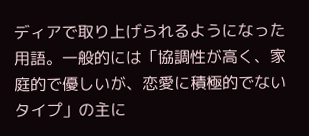ディアで取り上げられるようになった用語。一般的には「協調性が高く、家庭的で優しいが、恋愛に積極的でないタイプ」の主に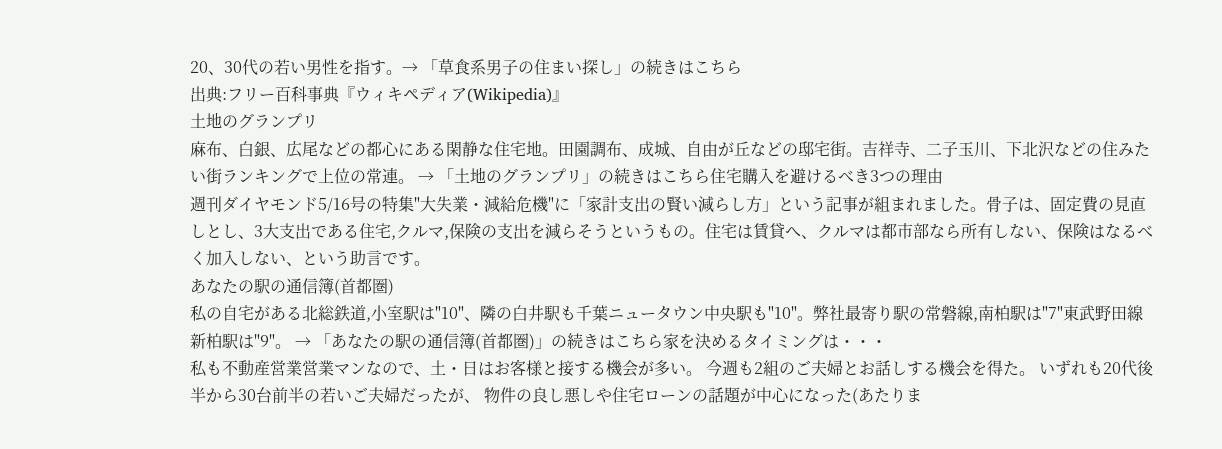20、30代の若い男性を指す。→ 「草食系男子の住まい探し」の続きはこちら
出典:フリー百科事典『ウィキペディア(Wikipedia)』
土地のグランプリ
麻布、白銀、広尾などの都心にある閑静な住宅地。田園調布、成城、自由が丘などの邸宅街。吉祥寺、二子玉川、下北沢などの住みたい街ランキングで上位の常連。 → 「土地のグランプリ」の続きはこちら住宅購入を避けるべき3つの理由
週刊ダイヤモンド5/16号の特集"大失業・減給危機"に「家計支出の賢い減らし方」という記事が組まれました。骨子は、固定費の見直しとし、3大支出である住宅,クルマ,保険の支出を減らそうというもの。住宅は賃貸へ、クルマは都市部なら所有しない、保険はなるべく加入しない、という助言です。
あなたの駅の通信簿(首都圏)
私の自宅がある北総鉄道,小室駅は"10"、隣の白井駅も千葉ニュータウン中央駅も"10"。弊社最寄り駅の常磐線,南柏駅は"7"東武野田線新柏駅は"9"。 → 「あなたの駅の通信簿(首都圏)」の続きはこちら家を決めるタイミングは・・・
私も不動産営業営業マンなので、土・日はお客様と接する機会が多い。 今週も2組のご夫婦とお話しする機会を得た。 いずれも20代後半から30台前半の若いご夫婦だったが、 物件の良し悪しや住宅ローンの話題が中心になった(あたりま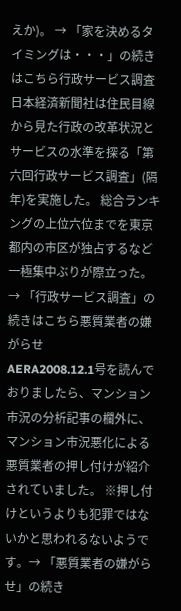えか)。 → 「家を決めるタイミングは・・・」の続きはこちら行政サービス調査
日本経済新聞社は住民目線から見た行政の改革状況と サービスの水準を探る「第六回行政サービス調査」(隔年)を実施した。 総合ランキングの上位六位までを東京都内の市区が独占するなど一極集中ぶりが際立った。 → 「行政サービス調査」の続きはこちら悪質業者の嫌がらせ
AERA2008.12.1号を読んでおりましたら、マンション市況の分析記事の欄外に、 マンション市況悪化による悪質業者の押し付けが紹介されていました。 ※押し付けというよりも犯罪ではないかと思われるないようです。→ 「悪質業者の嫌がらせ」の続き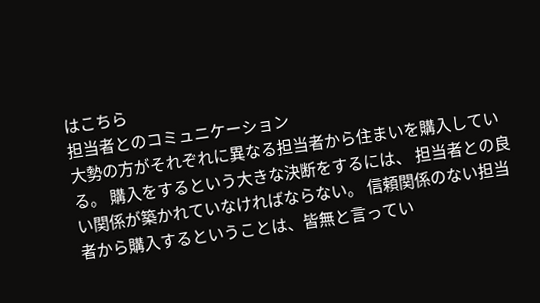はこちら
担当者とのコミュニケーション
大勢の方がそれぞれに異なる担当者から住まいを購入している。 購入をするという大きな決断をするには、 担当者との良い関係が築かれていなければならない。 信頼関係のない担当者から購入するということは、皆無と言ってい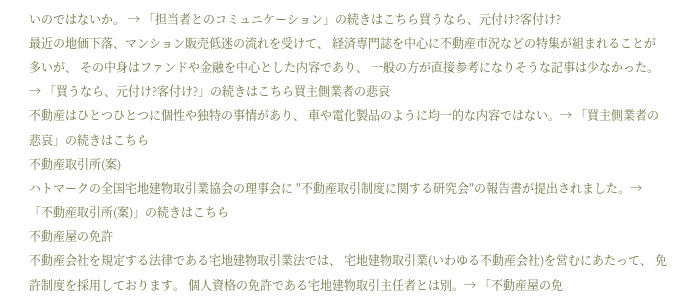いのではないか。 → 「担当者とのコミュニケーション」の続きはこちら買うなら、元付け?客付け?
最近の地価下落、マンション販売低迷の流れを受けて、 経済専門誌を中心に不動産市況などの特集が組まれることが多いが、 その中身はファンドや金融を中心とした内容であり、 一般の方が直接参考になりそうな記事は少なかった。 → 「買うなら、元付け?客付け?」の続きはこちら買主側業者の悲哀
不動産はひとつひとつに個性や独特の事情があり、 車や電化製品のように均一的な内容ではない。→ 「買主側業者の悲哀」の続きはこちら
不動産取引所(案)
ハトマークの全国宅地建物取引業協会の理事会に "不動産取引制度に関する研究会"の報告書が提出されました。→ 「不動産取引所(案)」の続きはこちら
不動産屋の免許
不動産会社を規定する法律である宅地建物取引業法では、 宅地建物取引業(いわゆる不動産会社)を営むにあたって、 免許制度を採用しております。 個人資格の免許である宅地建物取引主任者とは別。→ 「不動産屋の免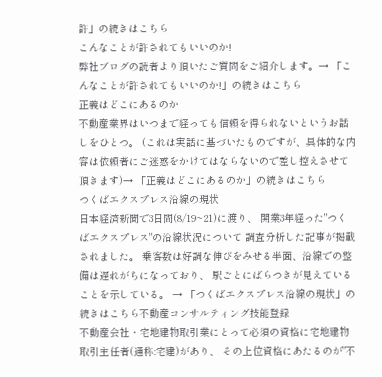許」の続きはこちら
こんなことが許されてもいいのか!
弊社ブログの読者より頂いたご質問をご紹介します。→ 「こんなことが許されてもいいのか!」の続きはこちら
正義はどこにあるのか
不動産業界はいつまで経っても信頼を得られないというお話しをひとつ。 (これは実話に基づいたものですが、具体的な内容は依頼者にご迷惑をかけてはならないので差し控えさせて頂きます)→ 「正義はどこにあるのか」の続きはこちら
つくばエクスプレス沿線の現状
日本経済新聞で3日間(8/19~21)に渡り、 開業3年経った"つくばエクスプレス"の沿線状況について 調査分析した記事が掲載されました。 乗客数は好調な伸びをみせる半面、沿線での整備は遅れがちになっており、 駅ごとにばらつきが見えていることを示している。 → 「つくばエクスプレス沿線の現状」の続きはこちら不動産コンサルティング技能登録
不動産会社・宅地建物取引業にとって必須の資格に宅地建物取引主任者(通称:宅建)があり、 その上位資格にあたるのが"不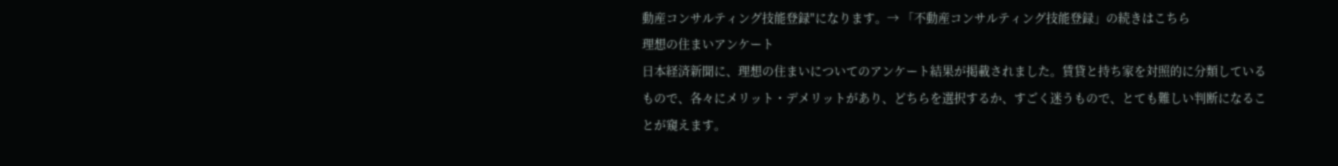動産コンサルティング技能登録"になります。→ 「不動産コンサルティング技能登録」の続きはこちら
理想の住まいアンケート
日本経済新聞に、理想の住まいについてのアンケート結果が掲載されました。賃貸と持ち家を対照的に分類しているもので、各々にメリット・デメリットがあり、どちらを選択するか、すごく迷うもので、とても難しい判断になることが窺えます。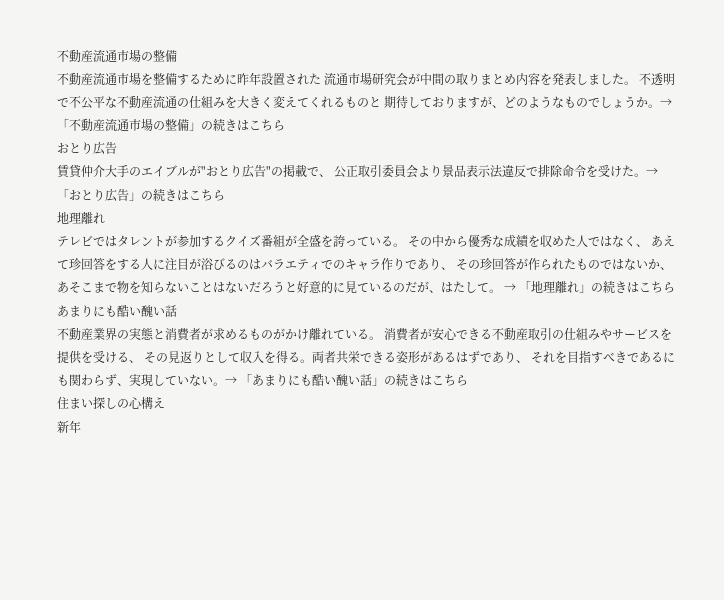不動産流通市場の整備
不動産流通市場を整備するために昨年設置された 流通市場研究会が中間の取りまとめ内容を発表しました。 不透明で不公平な不動産流通の仕組みを大きく変えてくれるものと 期待しておりますが、どのようなものでしょうか。→ 「不動産流通市場の整備」の続きはこちら
おとり広告
賃貸仲介大手のエイブルが"おとり広告"の掲載で、 公正取引委員会より景品表示法違反で排除命令を受けた。→ 「おとり広告」の続きはこちら
地理離れ
テレビではタレントが参加するクイズ番組が全盛を誇っている。 その中から優秀な成績を収めた人ではなく、 あえて珍回答をする人に注目が浴びるのはバラエティでのキャラ作りであり、 その珍回答が作られたものではないか、 あそこまで物を知らないことはないだろうと好意的に見ているのだが、はたして。 → 「地理離れ」の続きはこちらあまりにも酷い醜い話
不動産業界の実態と消費者が求めるものがかけ離れている。 消費者が安心できる不動産取引の仕組みやサービスを提供を受ける、 その見返りとして収入を得る。両者共栄できる姿形があるはずであり、 それを目指すべきであるにも関わらず、実現していない。→ 「あまりにも酷い醜い話」の続きはこちら
住まい探しの心構え
新年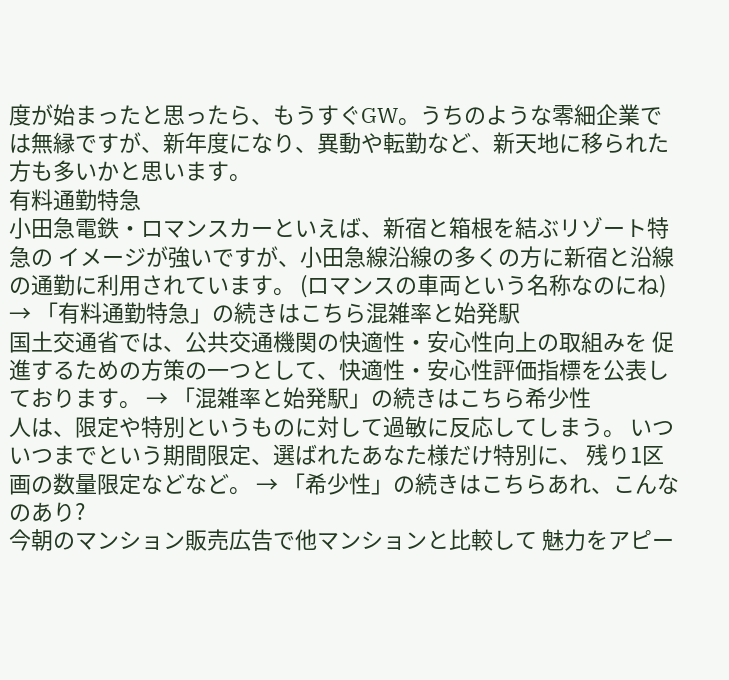度が始まったと思ったら、もうすぐGW。うちのような零細企業では無縁ですが、新年度になり、異動や転勤など、新天地に移られた方も多いかと思います。
有料通勤特急
小田急電鉄・ロマンスカーといえば、新宿と箱根を結ぶリゾート特急の イメージが強いですが、小田急線沿線の多くの方に新宿と沿線の通勤に利用されています。 (ロマンスの車両という名称なのにね) → 「有料通勤特急」の続きはこちら混雑率と始発駅
国土交通省では、公共交通機関の快適性・安心性向上の取組みを 促進するための方策の一つとして、快適性・安心性評価指標を公表しております。 → 「混雑率と始発駅」の続きはこちら希少性
人は、限定や特別というものに対して過敏に反応してしまう。 いついつまでという期間限定、選ばれたあなた様だけ特別に、 残り1区画の数量限定などなど。 → 「希少性」の続きはこちらあれ、こんなのあり?
今朝のマンション販売広告で他マンションと比較して 魅力をアピー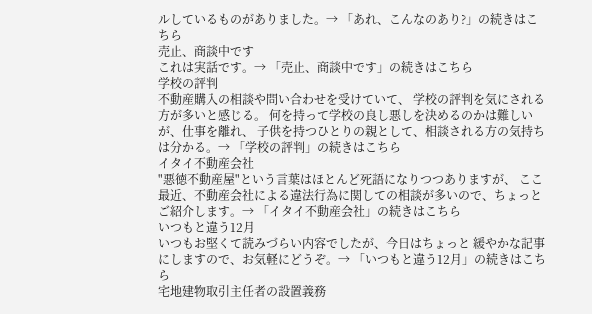ルしているものがありました。→ 「あれ、こんなのあり?」の続きはこちら
売止、商談中です
これは実話です。→ 「売止、商談中です」の続きはこちら
学校の評判
不動産購入の相談や問い合わせを受けていて、 学校の評判を気にされる方が多いと感じる。 何を持って学校の良し悪しを決めるのかは難しいが、仕事を離れ、 子供を持つひとりの親として、相談される方の気持ちは分かる。→ 「学校の評判」の続きはこちら
イタイ不動産会社
"悪徳不動産屋"という言葉はほとんど死語になりつつありますが、 ここ最近、不動産会社による違法行為に関しての相談が多いので、ちょっとご紹介します。→ 「イタイ不動産会社」の続きはこちら
いつもと違う12月
いつもお堅くて読みづらい内容でしたが、今日はちょっと 緩やかな記事にしますので、お気軽にどうぞ。→ 「いつもと違う12月」の続きはこちら
宅地建物取引主任者の設置義務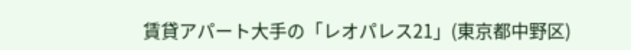賃貸アパート大手の「レオパレス21」(東京都中野区)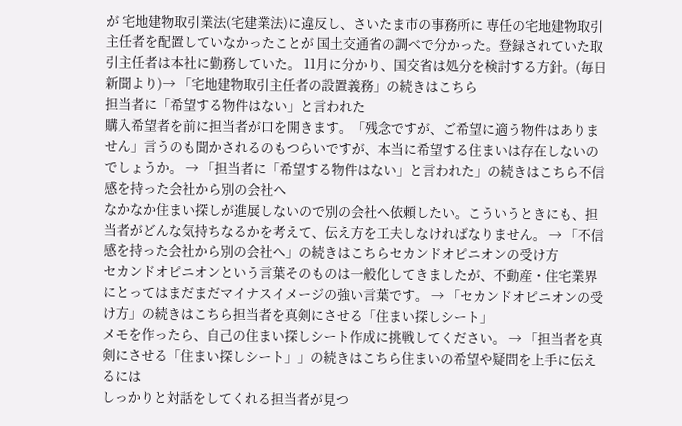が 宅地建物取引業法(宅建業法)に違反し、さいたま市の事務所に 専任の宅地建物取引主任者を配置していなかったことが 国土交通省の調べで分かった。登録されていた取引主任者は本社に勤務していた。 11月に分かり、国交省は処分を検討する方針。(毎日新聞より)→ 「宅地建物取引主任者の設置義務」の続きはこちら
担当者に「希望する物件はない」と言われた
購入希望者を前に担当者が口を開きます。「残念ですが、ご希望に適う物件はありません」言うのも聞かされるのもつらいですが、本当に希望する住まいは存在しないのでしょうか。 → 「担当者に「希望する物件はない」と言われた」の続きはこちら不信感を持った会社から別の会社へ
なかなか住まい探しが進展しないので別の会社へ依頼したい。こういうときにも、担当者がどんな気持ちなるかを考えて、伝え方を工夫しなければなりません。 → 「不信感を持った会社から別の会社へ」の続きはこちらセカンドオピニオンの受け方
セカンドオピニオンという言葉そのものは一般化してきましたが、不動産・住宅業界にとってはまだまだマイナスイメージの強い言葉です。 → 「セカンドオピニオンの受け方」の続きはこちら担当者を真剣にさせる「住まい探しシート」
メモを作ったら、自己の住まい探しシート作成に挑戦してください。 → 「担当者を真剣にさせる「住まい探しシート」」の続きはこちら住まいの希望や疑問を上手に伝えるには
しっかりと対話をしてくれる担当者が見つ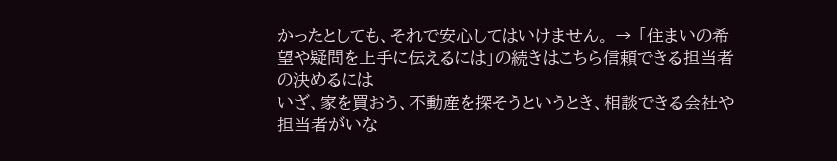かったとしても、それで安心してはいけません。 → 「住まいの希望や疑問を上手に伝えるには」の続きはこちら信頼できる担当者の決めるには
いざ、家を買おう、不動産を探そうというとき、相談できる会社や担当者がいな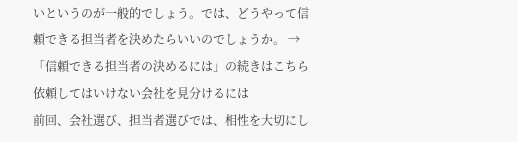いというのが一般的でしょう。では、どうやって信頼できる担当者を決めたらいいのでしょうか。 → 「信頼できる担当者の決めるには」の続きはこちら依頼してはいけない会社を見分けるには
前回、会社選び、担当者選びでは、相性を大切にし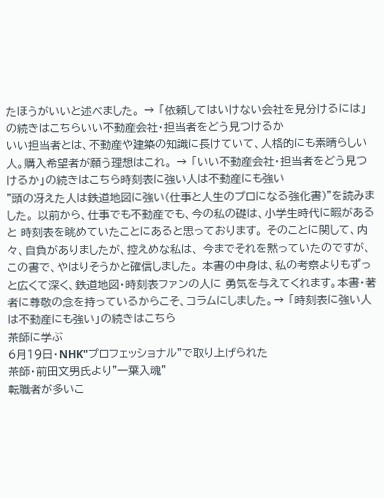たほうがいいと述べました。 → 「依頼してはいけない会社を見分けるには」の続きはこちらいい不動産会社・担当者をどう見つけるか
いい担当者とは、不動産や建築の知識に長けていて、人格的にも素晴らしい人。購入希望者が願う理想はこれ。 → 「いい不動産会社・担当者をどう見つけるか」の続きはこちら時刻表に強い人は不動産にも強い
"頭の冴えた人は鉄道地図に強い(仕事と人生のプロになる強化書)"を読みました。 以前から、仕事でも不動産でも、今の私の礎は、小学生時代に暇があると 時刻表を眺めていたことにあると思っております。 そのことに関して、内々、自負がありましたが、控えめな私は、 今までそれを黙っていたのですが、この書で、やはりそうかと確信しました。 本書の中身は、私の考察よりもずっと広くて深く、鉄道地図・時刻表ファンの人に 勇気を与えてくれます。本書・著者に尊敬の念を持っているからこそ、コラムにしました。→ 「時刻表に強い人は不動産にも強い」の続きはこちら
茶師に学ぶ
6月19日・NHK"プロフェッショナル"で取り上げられた
茶師・前田文男氏より"一葉入魂"
転職者が多いこ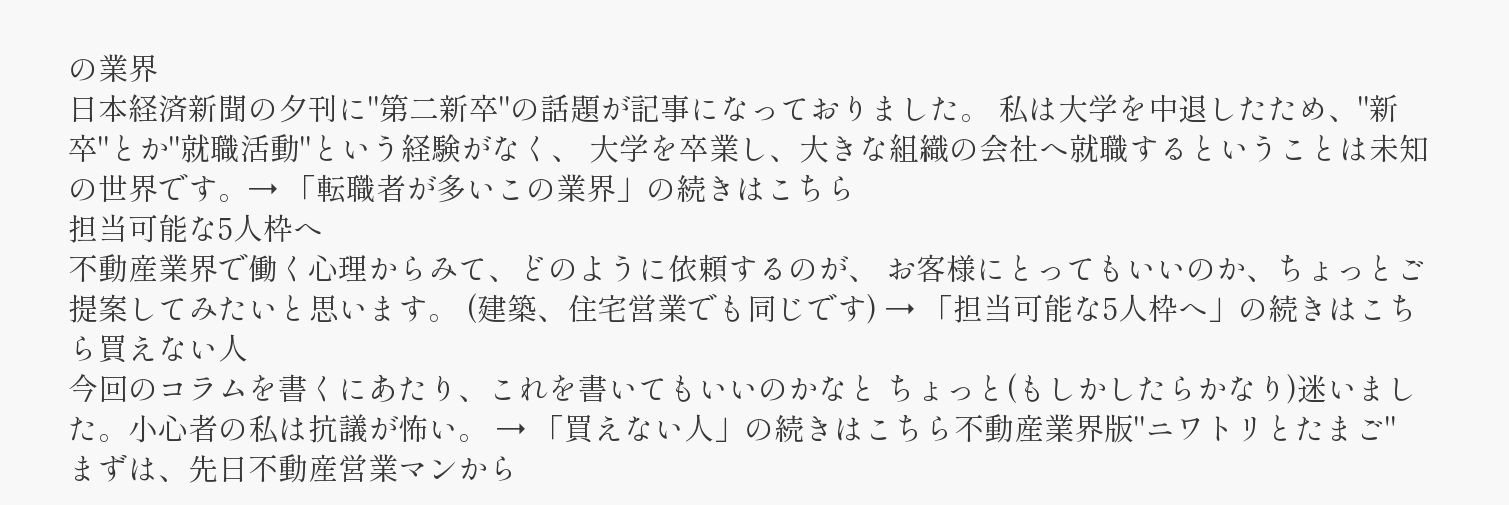の業界
日本経済新聞の夕刊に"第二新卒"の話題が記事になっておりました。 私は大学を中退したため、"新卒"とか"就職活動"という経験がなく、 大学を卒業し、大きな組織の会社へ就職するということは未知の世界です。→ 「転職者が多いこの業界」の続きはこちら
担当可能な5人枠へ
不動産業界で働く心理からみて、どのように依頼するのが、 お客様にとってもいいのか、ちょっとご提案してみたいと思います。 (建築、住宅営業でも同じです) → 「担当可能な5人枠へ」の続きはこちら買えない人
今回のコラムを書くにあたり、これを書いてもいいのかなと ちょっと(もしかしたらかなり)迷いました。小心者の私は抗議が怖い。 → 「買えない人」の続きはこちら不動産業界版"ニワトリとたまご"
まずは、先日不動産営業マンから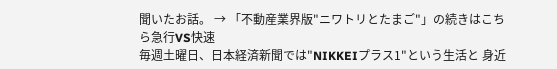聞いたお話。 → 「不動産業界版"ニワトリとたまご"」の続きはこちら急行VS快速
毎週土曜日、日本経済新聞では"NIKKEIプラス1"という生活と 身近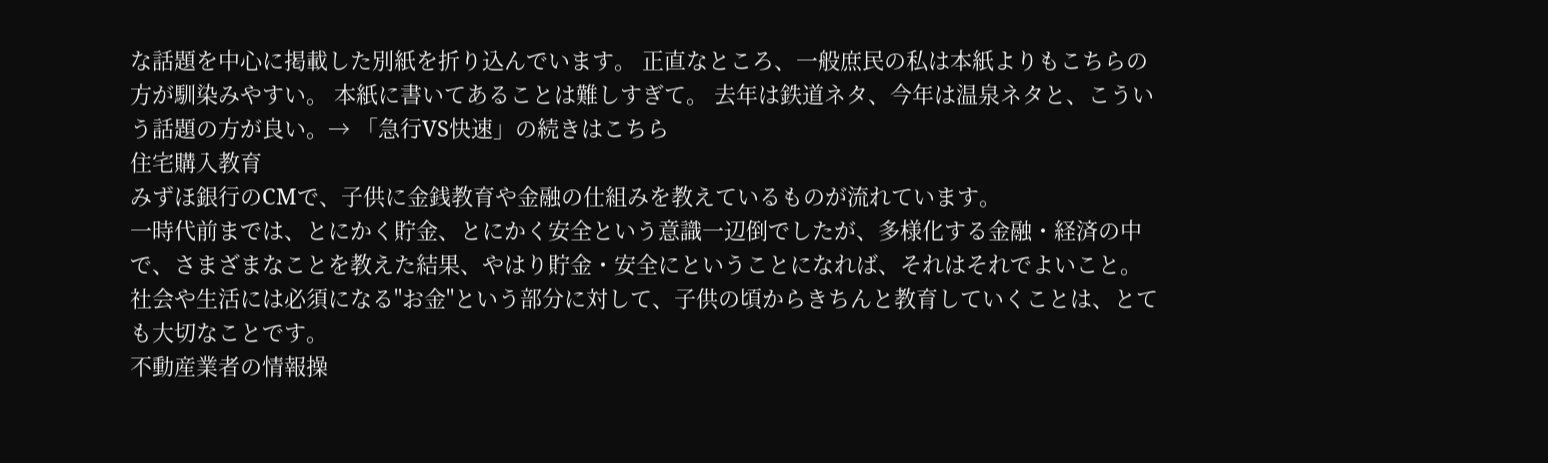な話題を中心に掲載した別紙を折り込んでいます。 正直なところ、一般庶民の私は本紙よりもこちらの方が馴染みやすい。 本紙に書いてあることは難しすぎて。 去年は鉄道ネタ、今年は温泉ネタと、こういう話題の方が良い。→ 「急行VS快速」の続きはこちら
住宅購入教育
みずほ銀行のCMで、子供に金銭教育や金融の仕組みを教えているものが流れています。
一時代前までは、とにかく貯金、とにかく安全という意識一辺倒でしたが、多様化する金融・経済の中で、さまざまなことを教えた結果、やはり貯金・安全にということになれば、それはそれでよいこと。
社会や生活には必須になる"お金"という部分に対して、子供の頃からきちんと教育していくことは、とても大切なことです。
不動産業者の情報操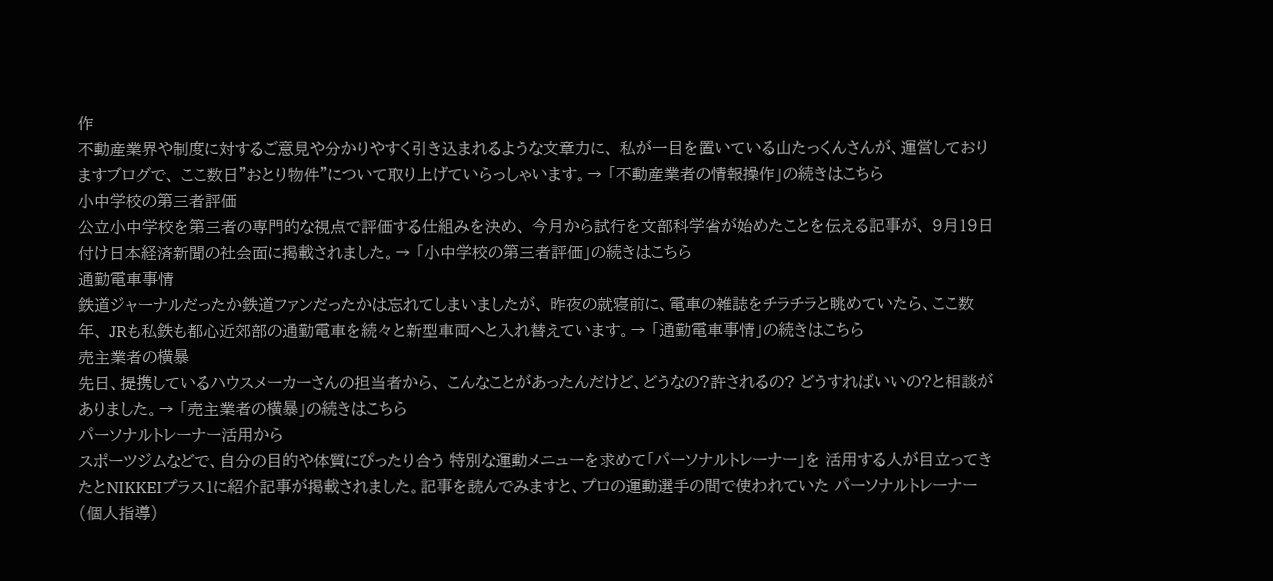作
不動産業界や制度に対するご意見や分かりやすく引き込まれるような文章力に、 私が一目を置いている山たっくんさんが、運営しておりますブログで、 ここ数日"おとり物件"について取り上げていらっしゃいます。→ 「不動産業者の情報操作」の続きはこちら
小中学校の第三者評価
公立小中学校を第三者の専門的な視点で評価する仕組みを決め、 今月から試行を文部科学省が始めたことを伝える記事が、 9月19日付け日本経済新聞の社会面に掲載されました。→ 「小中学校の第三者評価」の続きはこちら
通勤電車事情
鉄道ジャーナルだったか鉄道ファンだったかは忘れてしまいましたが、 昨夜の就寝前に、電車の雑誌をチラチラと眺めていたら、ここ数年、 JRも私鉄も都心近郊部の通勤電車を続々と新型車両へと入れ替えています。→ 「通勤電車事情」の続きはこちら
売主業者の横暴
先日、提携しているハウスメーカーさんの担当者から、 こんなことがあったんだけど、どうなの?許されるの? どうすればいいの?と相談がありました。→ 「売主業者の横暴」の続きはこちら
パーソナルトレーナー活用から
スポーツジムなどで、自分の目的や体質にぴったり合う 特別な運動メニューを求めて「パーソナルトレーナー」を 活用する人が目立ってきたとNIKKEIプラス1に紹介記事が掲載されました。記事を読んでみますと、プロの運動選手の間で使われていた パーソナルトレーナー(個人指導)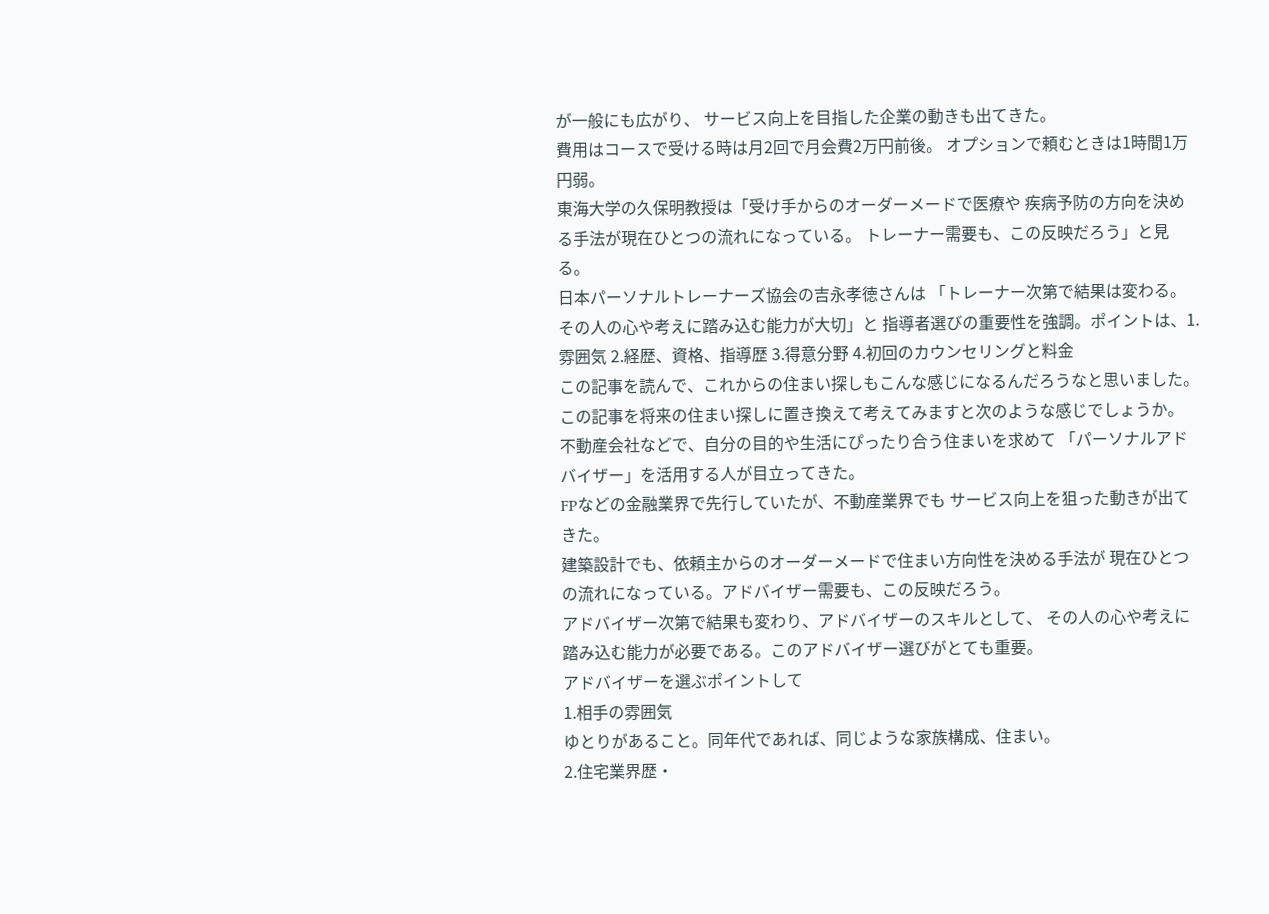が一般にも広がり、 サービス向上を目指した企業の動きも出てきた。
費用はコースで受ける時は月2回で月会費2万円前後。 オプションで頼むときは1時間1万円弱。
東海大学の久保明教授は「受け手からのオーダーメードで医療や 疾病予防の方向を決める手法が現在ひとつの流れになっている。 トレーナー需要も、この反映だろう」と見る。
日本パーソナルトレーナーズ協会の吉永孝徳さんは 「トレーナー次第で結果は変わる。その人の心や考えに踏み込む能力が大切」と 指導者選びの重要性を強調。ポイントは、1.雰囲気 2.経歴、資格、指導歴 3.得意分野 4.初回のカウンセリングと料金
この記事を読んで、これからの住まい探しもこんな感じになるんだろうなと思いました。 この記事を将来の住まい探しに置き換えて考えてみますと次のような感じでしょうか。
不動産会社などで、自分の目的や生活にぴったり合う住まいを求めて 「パーソナルアドバイザー」を活用する人が目立ってきた。
FPなどの金融業界で先行していたが、不動産業界でも サービス向上を狙った動きが出てきた。
建築設計でも、依頼主からのオーダーメードで住まい方向性を決める手法が 現在ひとつの流れになっている。アドバイザー需要も、この反映だろう。
アドバイザー次第で結果も変わり、アドバイザーのスキルとして、 その人の心や考えに踏み込む能力が必要である。このアドバイザー選びがとても重要。
アドバイザーを選ぶポイントして
1.相手の雰囲気
ゆとりがあること。同年代であれば、同じような家族構成、住まい。
2.住宅業界歴・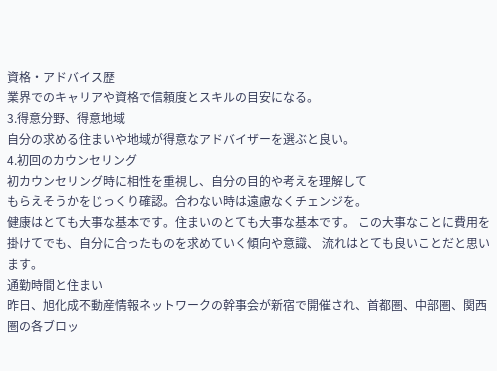資格・アドバイス歴
業界でのキャリアや資格で信頼度とスキルの目安になる。
3.得意分野、得意地域
自分の求める住まいや地域が得意なアドバイザーを選ぶと良い。
4.初回のカウンセリング
初カウンセリング時に相性を重視し、自分の目的や考えを理解して
もらえそうかをじっくり確認。合わない時は遠慮なくチェンジを。
健康はとても大事な基本です。住まいのとても大事な基本です。 この大事なことに費用を掛けてでも、自分に合ったものを求めていく傾向や意識、 流れはとても良いことだと思います。
通勤時間と住まい
昨日、旭化成不動産情報ネットワークの幹事会が新宿で開催され、首都圏、中部圏、関西圏の各ブロッ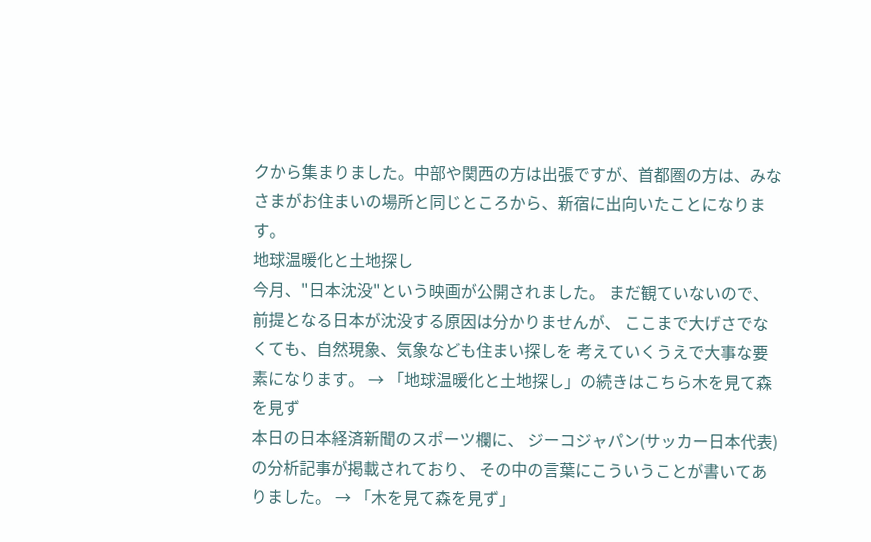クから集まりました。中部や関西の方は出張ですが、首都圏の方は、みなさまがお住まいの場所と同じところから、新宿に出向いたことになります。
地球温暖化と土地探し
今月、"日本沈没"という映画が公開されました。 まだ観ていないので、前提となる日本が沈没する原因は分かりませんが、 ここまで大げさでなくても、自然現象、気象なども住まい探しを 考えていくうえで大事な要素になります。 → 「地球温暖化と土地探し」の続きはこちら木を見て森を見ず
本日の日本経済新聞のスポーツ欄に、 ジーコジャパン(サッカー日本代表)の分析記事が掲載されており、 その中の言葉にこういうことが書いてありました。 → 「木を見て森を見ず」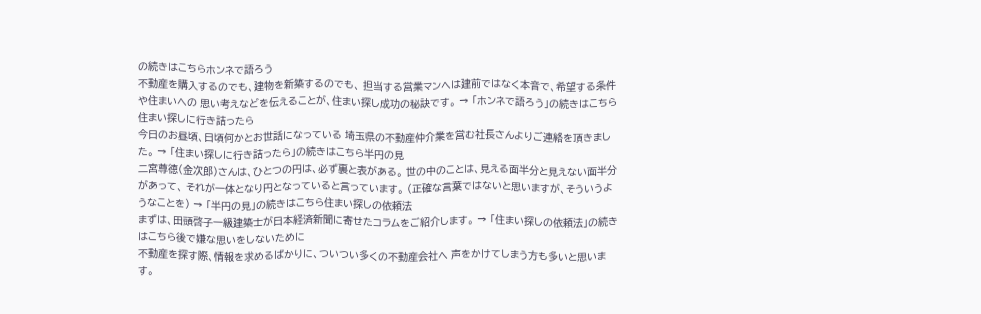の続きはこちらホンネで語ろう
不動産を購入するのでも、建物を新築するのでも、 担当する営業マンへは建前ではなく本音で、希望する条件や住まいへの 思い考えなどを伝えることが、住まい探し成功の秘訣です。 → 「ホンネで語ろう」の続きはこちら住まい探しに行き詰ったら
今日のお昼頃、日頃何かとお世話になっている 埼玉県の不動産仲介業を営む社長さんよりご連絡を頂きました。 → 「住まい探しに行き詰ったら」の続きはこちら半円の見
二宮尊徳(金次郎)さんは、ひとつの円は、必ず裏と表がある。 世の中のことは、見える面半分と見えない面半分があって、 それが一体となり円となっていると言っています。 (正確な言葉ではないと思いますが、そういうようなことを) → 「半円の見」の続きはこちら住まい探しの依頼法
まずは、田頭啓子一級建築士が日本経済新聞に寄せたコラムをご紹介します。 → 「住まい探しの依頼法」の続きはこちら後で嫌な思いをしないために
不動産を探す際、情報を求めるばかりに、ついつい多くの不動産会社へ 声をかけてしまう方も多いと思います。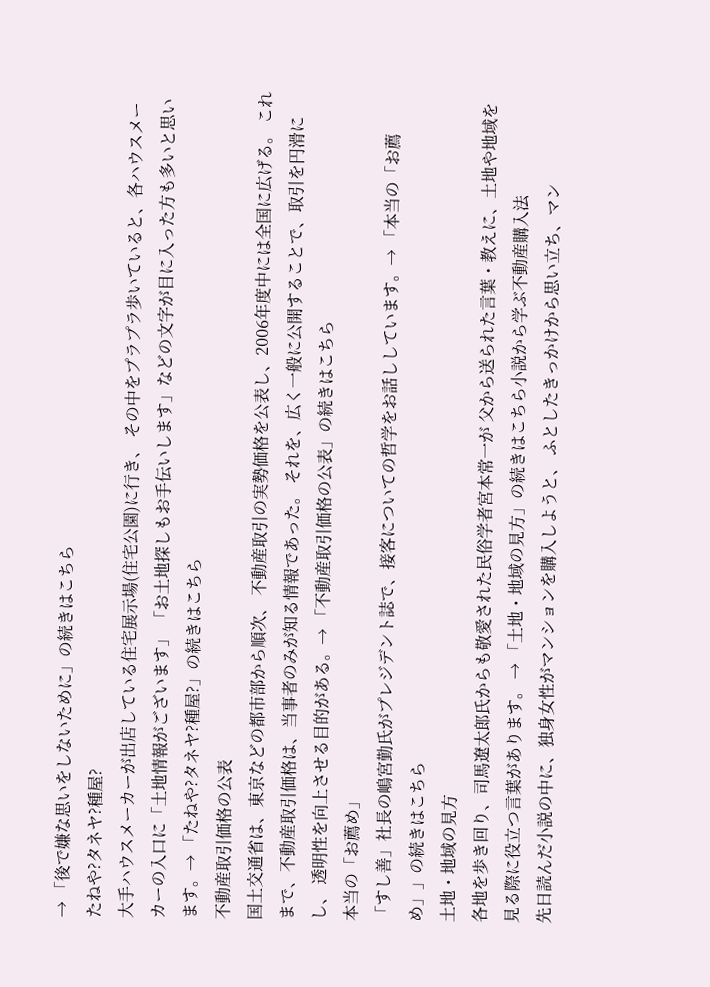→ 「後で嫌な思いをしないために」の続きはこちら
たねや?タネヤ?種屋?
大手ハウスメーカーが出店している住宅展示場(住宅公園)に行き、 その中をプラプラ歩いていると、各ハウスメーカーの入口に「土地情報がございます」 「お土地探しもお手伝いします」などの文字が目に入った方も多いと思います。→ 「たねや?タネヤ?種屋?」の続きはこちら
不動産取引価格の公表
国土交通省は、東京などの都市部から順次、 不動産取引の実勢価格を公表し、2006年度中には全国に広げる。 これまで、不動産取引価格は、当事者のみが知る情報であった。 それを、広く一般に公開することで、取引を円滑にし、 透明性を向上させる目的がある。→ 「不動産取引価格の公表」の続きはこちら
本当の「お薦め」
「すし善」社長の嶋宮勤氏がプレジデント誌で、接客についての哲学をお話ししています。→ 「本当の「お薦め」」の続きはこちら
土地・地域の見方
各地を歩き回り、司馬遼太郎氏からも敬愛された民俗学者宮本常一が 父から送られた言葉・教えに、土地や地域を見る際に役立つ言葉があります。 → 「土地・地域の見方」の続きはこちら小説から学ぶ不動産購入法
先日読んだ小説の中に、独身女性がマンションを購入しようと、 ふとしたきっかけから思い立ち、マン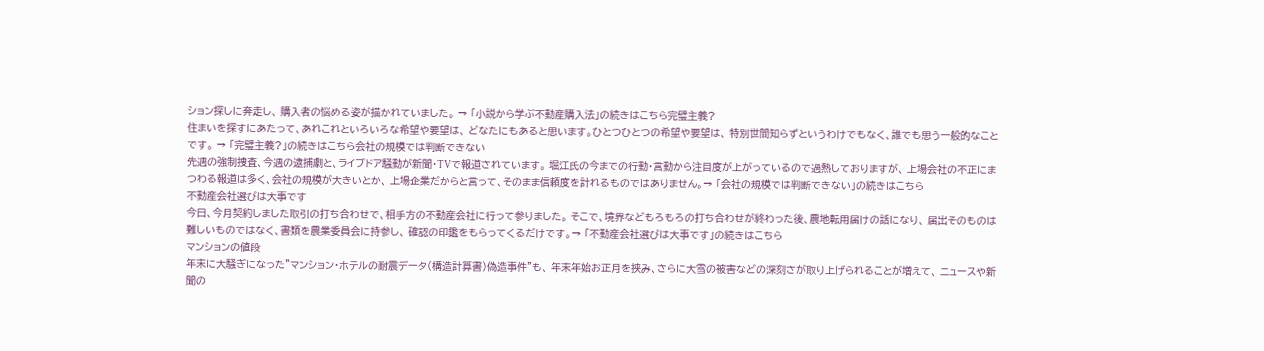ション探しに奔走し、 購入者の悩める姿が描かれていました。 → 「小説から学ぶ不動産購入法」の続きはこちら完璧主義?
住まいを探すにあたって、あれこれといろいろな希望や要望は、 どなたにもあると思います。ひとつひとつの希望や要望は、 特別世間知らずというわけでもなく、誰でも思う一般的なことです。 → 「完璧主義?」の続きはこちら会社の規模では判断できない
先週の強制捜査、今週の逮捕劇と、ライブドア騒動が新聞・TVで報道されています。 堀江氏の今までの行動・言動から注目度が上がっているので過熱しておりますが、 上場会社の不正にまつわる報道は多く、会社の規模が大きいとか、 上場企業だからと言って、そのまま信頼度を計れるものではありません。→ 「会社の規模では判断できない」の続きはこちら
不動産会社選びは大事です
今日、今月契約しました取引の打ち合わせで、相手方の不動産会社に行って参りました。 そこで、境界などもろもろの打ち合わせが終わった後、農地転用届けの話になり、 届出そのものは難しいものではなく、書類を農業委員会に持参し、 確認の印鑑をもらってくるだけです。→ 「不動産会社選びは大事です」の続きはこちら
マンションの値段
年末に大騒ぎになった"マンション・ホテルの耐震データ(構造計算書)偽造事件"も、 年末年始お正月を挟み、さらに大雪の被害などの深刻さが取り上げられることが増えて、 ニュースや新聞の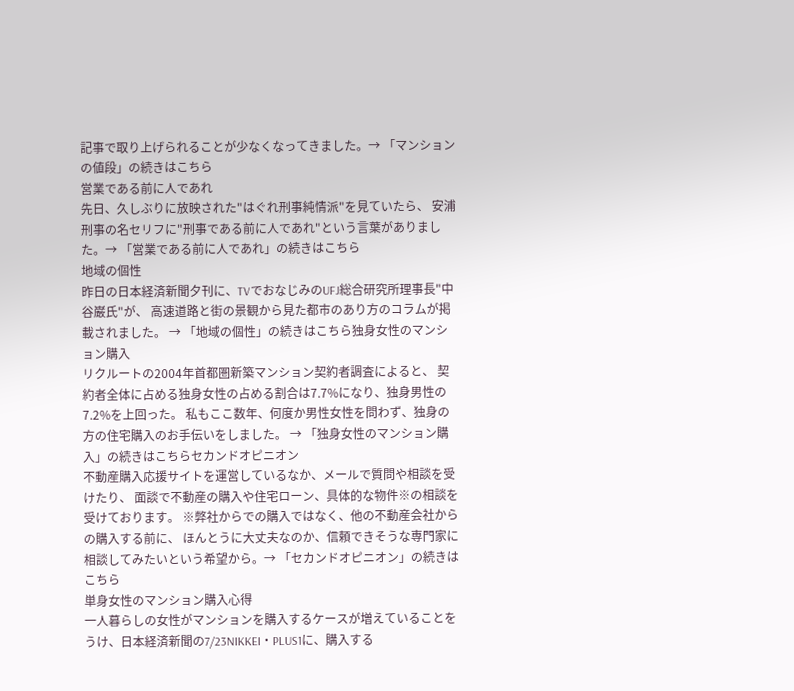記事で取り上げられることが少なくなってきました。→ 「マンションの値段」の続きはこちら
営業である前に人であれ
先日、久しぶりに放映された"はぐれ刑事純情派"を見ていたら、 安浦刑事の名セリフに"刑事である前に人であれ"という言葉がありました。→ 「営業である前に人であれ」の続きはこちら
地域の個性
昨日の日本経済新聞夕刊に、TVでおなじみのUFJ総合研究所理事長"中谷巌氏"が、 高速道路と街の景観から見た都市のあり方のコラムが掲載されました。 → 「地域の個性」の続きはこちら独身女性のマンション購入
リクルートの2004年首都圏新築マンション契約者調査によると、 契約者全体に占める独身女性の占める割合は7.7%になり、独身男性の7.2%を上回った。 私もここ数年、何度か男性女性を問わず、独身の方の住宅購入のお手伝いをしました。 → 「独身女性のマンション購入」の続きはこちらセカンドオピニオン
不動産購入応援サイトを運営しているなか、メールで質問や相談を受けたり、 面談で不動産の購入や住宅ローン、具体的な物件※の相談を受けております。 ※弊社からでの購入ではなく、他の不動産会社からの購入する前に、 ほんとうに大丈夫なのか、信頼できそうな専門家に相談してみたいという希望から。→ 「セカンドオピニオン」の続きはこちら
単身女性のマンション購入心得
一人暮らしの女性がマンションを購入するケースが増えていることをうけ、日本経済新聞の7/23NIKKEI・PLUS1に、購入する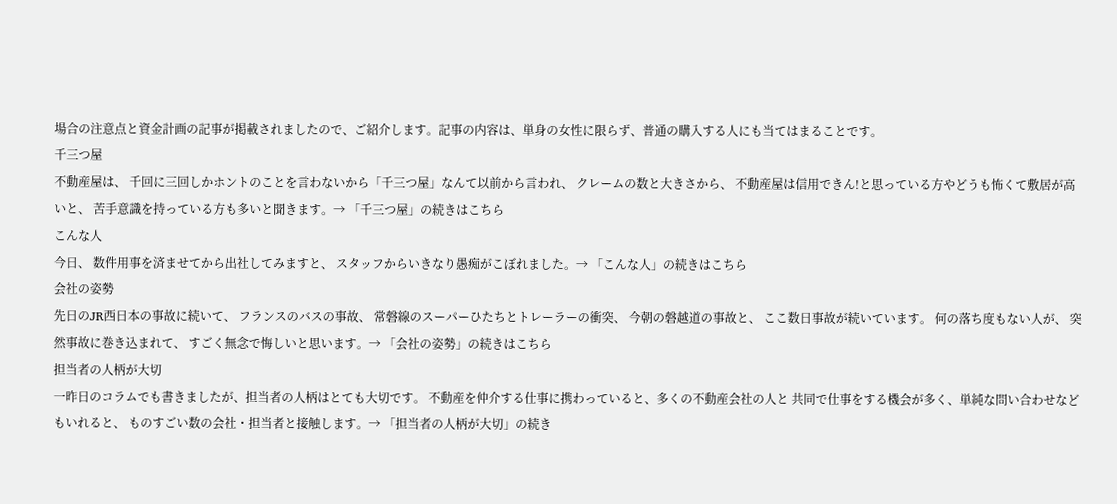場合の注意点と資金計画の記事が掲載されましたので、ご紹介します。記事の内容は、単身の女性に限らず、普通の購入する人にも当てはまることです。
千三つ屋
不動産屋は、 千回に三回しかホントのことを言わないから「千三つ屋」なんて以前から言われ、 クレームの数と大きさから、 不動産屋は信用できん!と思っている方やどうも怖くて敷居が高いと、 苦手意識を持っている方も多いと聞きます。→ 「千三つ屋」の続きはこちら
こんな人
今日、 数件用事を済ませてから出社してみますと、 スタッフからいきなり愚痴がこぼれました。→ 「こんな人」の続きはこちら
会社の姿勢
先日のJR西日本の事故に続いて、 フランスのバスの事故、 常磐線のスーパーひたちとトレーラーの衝突、 今朝の磐越道の事故と、 ここ数日事故が続いています。 何の落ち度もない人が、 突然事故に巻き込まれて、 すごく無念で悔しいと思います。→ 「会社の姿勢」の続きはこちら
担当者の人柄が大切
一昨日のコラムでも書きましたが、担当者の人柄はとても大切です。 不動産を仲介する仕事に携わっていると、多くの不動産会社の人と 共同で仕事をする機会が多く、単純な問い合わせなどもいれると、 ものすごい数の会社・担当者と接触します。→ 「担当者の人柄が大切」の続き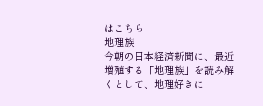はこちら
地理族
今朝の日本経済新聞に、最近増殖する「地理族」を読み解くとして、地理好きに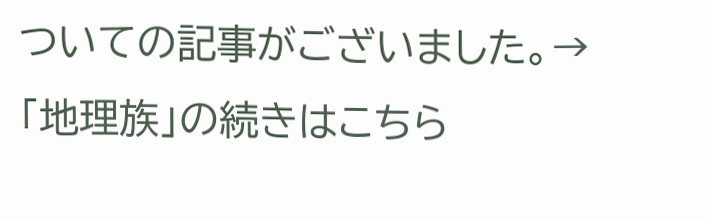ついての記事がございました。→ 「地理族」の続きはこちら